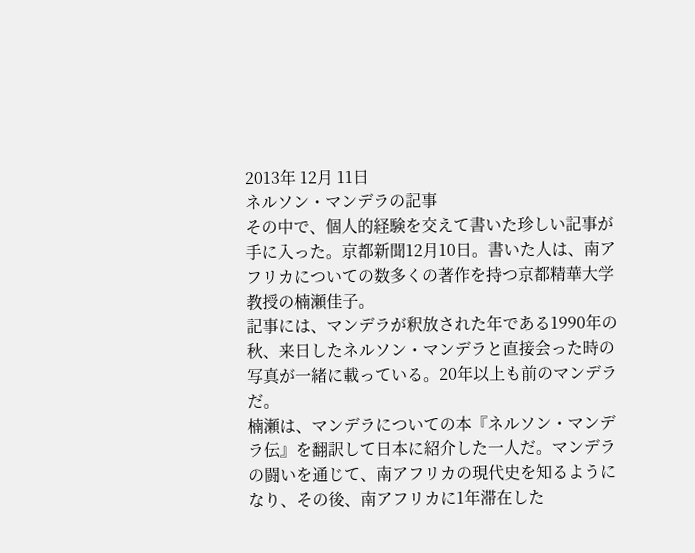2013年 12月 11日
ネルソン・マンデラの記事
その中で、個人的経験を交えて書いた珍しい記事が手に入った。京都新聞12月10日。書いた人は、南アフリカについての数多くの著作を持つ京都精華大学教授の楠瀬佳子。
記事には、マンデラが釈放された年である1990年の秋、来日したネルソン・マンデラと直接会った時の写真が一緒に載っている。20年以上も前のマンデラだ。
楠瀬は、マンデラについての本『ネルソン・マンデラ伝』を翻訳して日本に紹介した一人だ。マンデラの闘いを通じて、南アフリカの現代史を知るようになり、その後、南アフリカに1年滞在した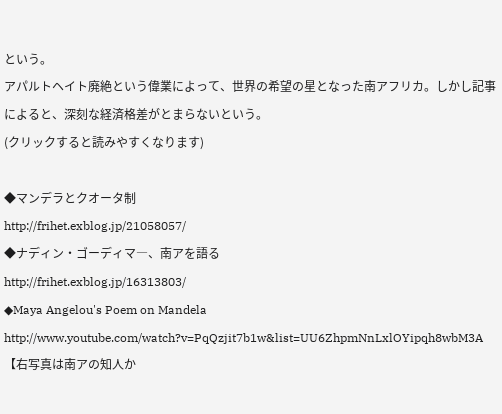という。
アパルトヘイト廃絶という偉業によって、世界の希望の星となった南アフリカ。しかし記事によると、深刻な経済格差がとまらないという。
(クリックすると読みやすくなります)

◆マンデラとクオータ制
http://frihet.exblog.jp/21058057/
◆ナディン・ゴーディマ―、南アを語る
http://frihet.exblog.jp/16313803/
◆Maya Angelou's Poem on Mandela
http://www.youtube.com/watch?v=PqQzjit7b1w&list=UU6ZhpmNnLxlOYipqh8wbM3A
【右写真は南アの知人か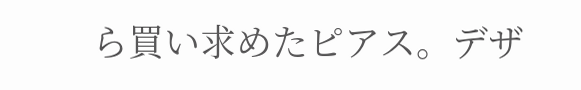ら買い求めたピアス。デザ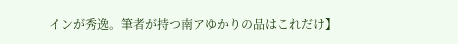インが秀逸。筆者が持つ南アゆかりの品はこれだけ】